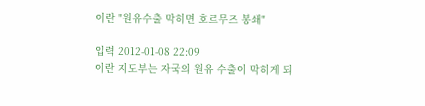이란 "원유수출 막히면 호르무즈 봉쇄"

입력 2012-01-08 22:09
이란 지도부는 자국의 원유 수출이 막히게 되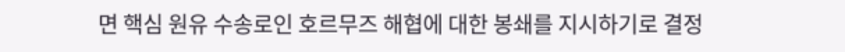면 핵심 원유 수송로인 호르무즈 해협에 대한 봉쇄를 지시하기로 결정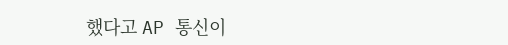했다고 AP 통신이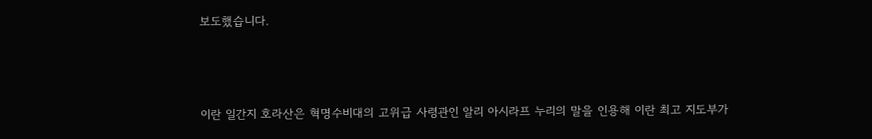보도했습니다.



이란 일간지 호라산은 혁명수비대의 고위급 사령관인 알리 아시라프 누리의 말을 인용해 이란 최고 지도부가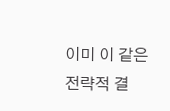이미 이 같은 전략적 결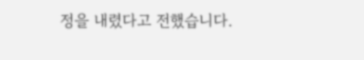정을 내렸다고 전했습니다.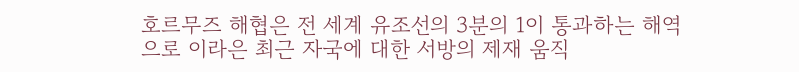호르무즈 해협은 전 세계 유조선의 3분의 1이 통과하는 해역으로 이라은 최근 자국에 대한 서방의 제재 움직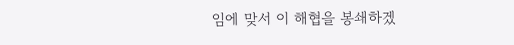임에 맞서 이 해협을 봉쇄하겠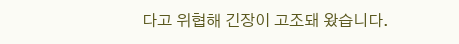다고 위협해 긴장이 고조돼 왔습니다.